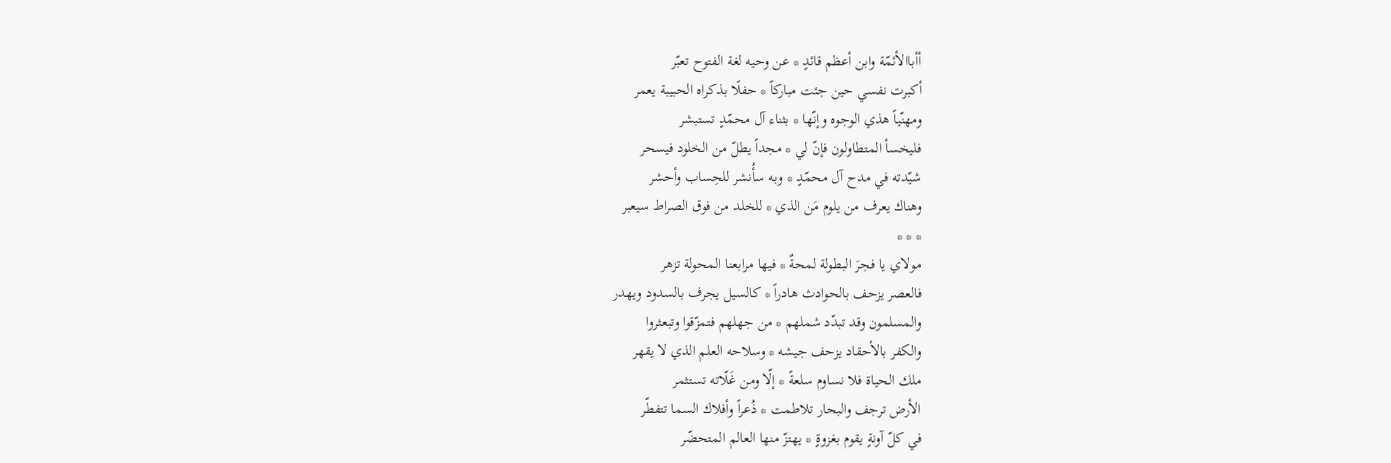أأباالأئمّة وابن أعظم قائدٍ * عن وحيه لغة الفتوح تعبّر
أكبرت نفسي حين جئت مباركاً * حفلًا بذكراه الحبيبة يعمر
ومهنّياً هذي الوجوه وإنّها * بثناء آل محمّدٍ تستبشر
فليخسأ المتطاولون فإنّ لي * مجداً يطلّ من الخلود فيسحر
شيّدته في مدح آل محمّدٍ * وبه سأُنشر للحِساب وأحشر
وهناك يعرف من يلوم مَن الذي * للخلد من فوق الصراط سيعبر
* * *
مولاي يا فجرَ البطولة لمحةٌ * فيها مرابعنا المحولة تزهر
فالعصر يزحف بالحوادث هادراً * كالسيل يجرف بالسدود ويهدر
والمسلمون وقد تبدّد شملهم * من جهلهم فتمزّقوا وتبعثروا
والكفر بالأحقاد يزحف جيشه * وسلاحه العلم الذي لا يقهر
ملك الحياة فلا نساوم سلعةً * إلّا ومن غَلّاته تستثمر
الأرض ترجف والبحار تلاطمت * ذُعراً وأفلاك السما تتفطّر
في كلّ آونةٍ يقوم بغزوةٍ * يهتزّ منها العالم المتحضّر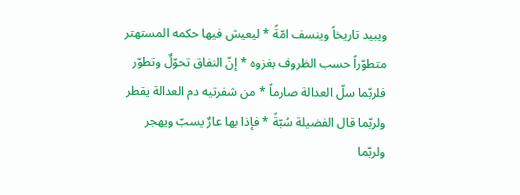ويبيد تاريخاً وينسف امّةً * ليعيش فيها حكمه المستهتر
متطوّراً حسب الظروف بغزوه * إنّ النفاق تحوّلٌ وتطوّر
فلربّما سلّ العدالة صارماً * من شفرتيه دم العدالة يقطر
ولربّما قال الفضيلة سُبّةً * فإذا بها عارٌ يسبّ ويهجر
ولربّما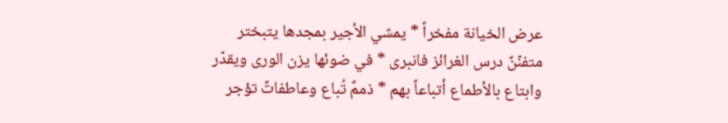عرض الخيانة مفخراً * يمشي الأجير بمجدها يتبختر
متفنّنٌ درس الغرائز فانبرى * في ضوئها يزن الورى ويقدّر
وابتاع بالأطماع أتباعاً بهم * ذممٌ تُباع وعاطفاتٌ تؤجر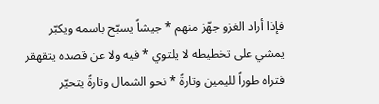فإذا أراد الغزو جهّز منهم * جيشاً يسبّح باسمه ويكبّر
يمشي على تخطيطه لا يلتوي * فيه ولا عن قصده يتقهقر
فتراه طوراً لليمين وتارةً * نحو الشمال وتارةً يتحيّر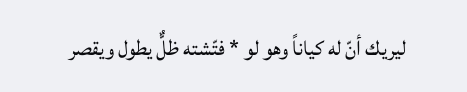ليريك أنّ له كياناً وهو لو * فتّشته ظلٌّ يطول ويقصر